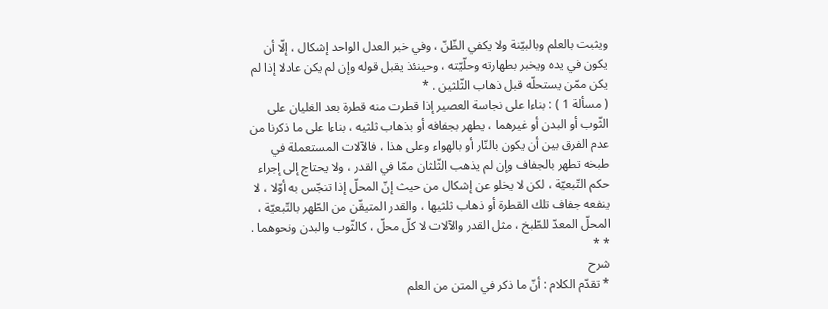ويثبت بالعلم وبالبيّنة ولا يكفي الظّنّ ، وفي خبر العدل الواحد إشكال ، إلّا أن يكون في يده ويخبر بطهارته وحلّيّته ، وحينئذ يقبل قوله وإن لم يكن عادلا إذا لم يكن ممّن يستحلّه قبل ذهاب الثّلثين . *
( مسألة 1 ) : بناءا على نجاسة العصير إذا قطرت منه قطرة بعد الغليان على الثّوب أو البدن أو غيرهما ، يطهر بجفافه أو بذهاب ثلثيه ، بناءا على ما ذكرنا من عدم الفرق بين أن يكون بالنّار أو بالهواء وعلى هذا ، فالآلات المستعملة في طبخه تطهر بالجفاف وإن لم يذهب الثّلثان ممّا في القدر ، ولا يحتاج إلى إجراء حكم التّبعيّة ، لكن لا يخلو عن إشكال من حيث إنّ المحلّ إذا تنجّس به أوّلا ، لا ينفعه جفاف تلك القطرة أو ذهاب ثلثيها ، والقدر المتيقّن من الطّهر بالتّبعيّة ، المحلّ المعدّ للطّبخ ، مثل القدر والآلات لا كلّ محلّ ، كالثّوب والبدن ونحوهما . * *
شرح
* تقدّم الكلام : أنّ ما ذكر في المتن من العلم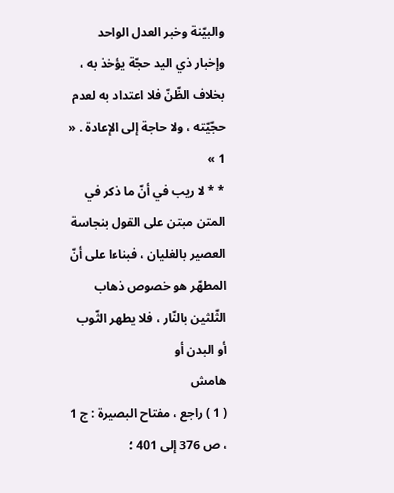والبيّنة وخبر العدل الواحد وإخبار ذي اليد حجّة يؤخذ به ، بخلاف الظّنّ فلا اعتداد به لعدم حجّيّته ، ولا حاجة إلى الإعادة . « 1 »
* * لا ريب في أنّ ما ذكر في المتن مبتن على القول بنجاسة العصير بالغليان ، فبناءا على أنّ المطهّر هو خصوص ذهاب الثّلثين بالنّار ، فلا يطهر الثّوب أو البدن أو
هامش
( 1 ) راجع ، مفتاح البصيرة : ج 1 ، ص 376 إلى 401 ؛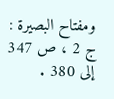ومفتاح البصيرة : ج 2 ، ص 347 إلى 380 .